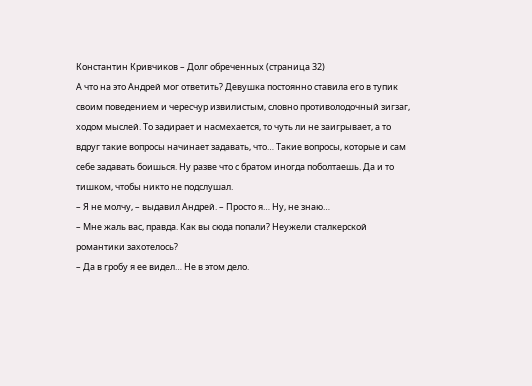Константин Кривчиков – Долг обреченных (страница 32)
А что на это Андрей мог ответить? Девушка постоянно ставила его в тупик своим поведением и чересчур извилистым, словно противолодочный зигзаг, ходом мыслей. То задирает и насмехается, то чуть ли не заигрывает, а то вдруг такие вопросы начинает задавать, что… Такие вопросы, которые и сам себе задавать боишься. Ну разве что с братом иногда поболтаешь. Да и то тишком, чтобы никто не подслушал.
– Я не молчу, – выдавил Андрей. – Просто я… Ну, не знаю…
– Мне жаль вас, правда. Как вы сюда попали? Неужели сталкерской романтики захотелось?
– Да в гробу я ее видел… Не в этом дело.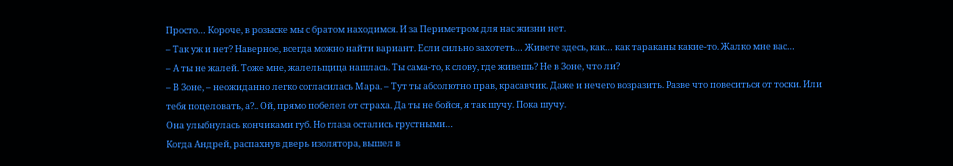Просто… Короче, в розыске мы с братом находимся. И за Периметром для нас жизни нет.
– Так уж и нет? Наверное, всегда можно найти вариант. Если сильно захотеть… Живете здесь, как… как тараканы какие-то. Жалко мне вас…
– А ты не жалей. Тоже мне, жалельщица нашлась. Ты сама-то, к слову, где живешь? Не в Зоне, что ли?
– В Зоне, – неожиданно легко согласилась Мара. – Тут ты абсолютно прав, красавчик. Даже и нечего возразить. Разве что повеситься от тоски. Или тебя поцеловать, а?.. Ой, прямо побелел от страха. Да ты не бойся, я так шучу. Пока шучу.
Она улыбнулась кончиками губ. Но глаза остались грустными…
Когда Андрей, распахнув дверь изолятора, вышел в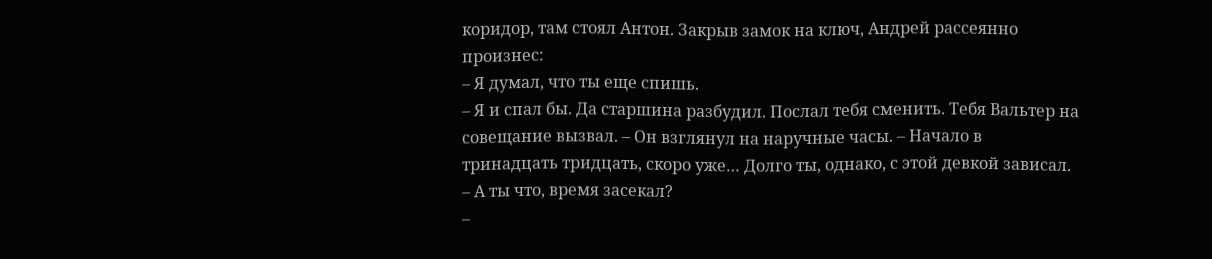коридор, там стоял Антон. Закрыв замок на ключ, Андрей рассеянно произнес:
– Я думал, что ты еще спишь.
– Я и спал бы. Да старшина разбудил. Послал тебя сменить. Тебя Вальтер на совещание вызвал. – Он взглянул на наручные часы. – Начало в тринадцать тридцать, скоро уже… Долго ты, однако, с этой девкой зависал.
– А ты что, время засекал?
–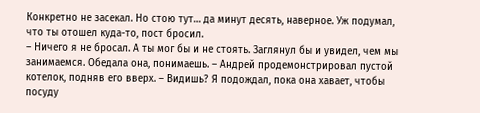Конкретно не засекал. Но стою тут… да минут десять, наверное. Уж подумал, что ты отошел куда-то, пост бросил.
– Ничего я не бросал. А ты мог бы и не стоять. Заглянул бы и увидел, чем мы занимаемся. Обедала она, понимаешь. – Андрей продемонстрировал пустой котелок, подняв его вверх. – Видишь? Я подождал, пока она хавает, чтобы посуду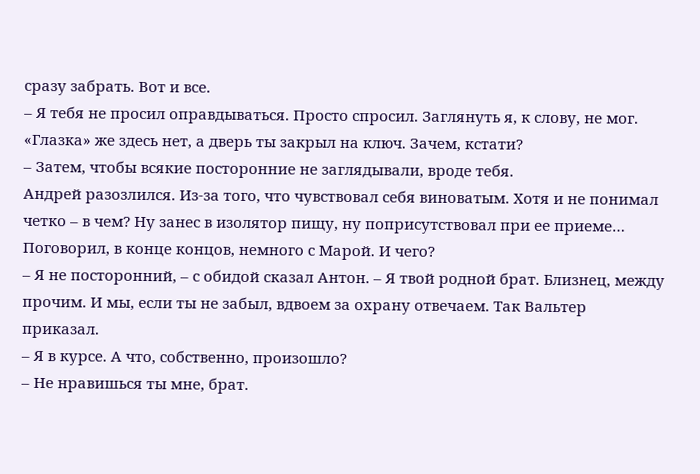сразу забрать. Вот и все.
– Я тебя не просил оправдываться. Просто спросил. Заглянуть я, к слову, не мог. «Глазка» же здесь нет, а дверь ты закрыл на ключ. Зачем, кстати?
– Затем, чтобы всякие посторонние не заглядывали, вроде тебя.
Андрей разозлился. Из-за того, что чувствовал себя виноватым. Хотя и не понимал четко – в чем? Ну занес в изолятор пищу, ну поприсутствовал при ее приеме… Поговорил, в конце концов, немного с Марой. И чего?
– Я не посторонний, – с обидой сказал Антон. – Я твой родной брат. Близнец, между прочим. И мы, если ты не забыл, вдвоем за охрану отвечаем. Так Вальтер приказал.
– Я в курсе. А что, собственно, произошло?
– Не нравишься ты мне, брат.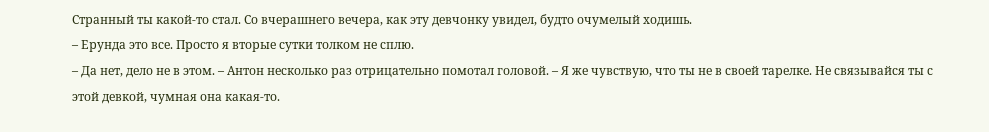Странный ты какой-то стал. Со вчерашнего вечера, как эту девчонку увидел, будто очумелый ходишь.
– Ерунда это все. Просто я вторые сутки толком не сплю.
– Да нет, дело не в этом. – Антон несколько раз отрицательно помотал головой. – Я же чувствую, что ты не в своей тарелке. Не связывайся ты с этой девкой, чумная она какая-то.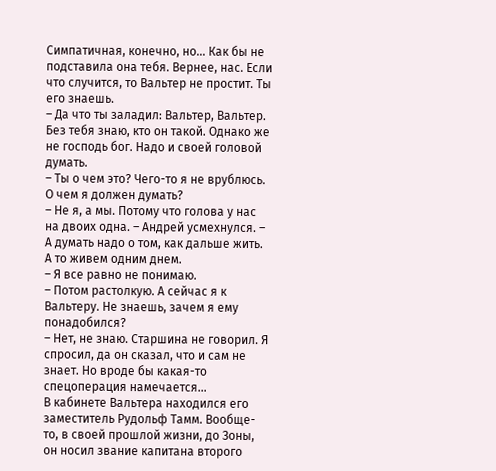Симпатичная, конечно, но… Как бы не подставила она тебя. Вернее, нас. Если что случится, то Вальтер не простит. Ты его знаешь.
– Да что ты заладил: Вальтер, Вальтер. Без тебя знаю, кто он такой. Однако же не господь бог. Надо и своей головой думать.
– Ты о чем это? Чего-то я не врублюсь. О чем я должен думать?
– Не я, а мы. Потому что голова у нас на двоих одна. – Андрей усмехнулся. – А думать надо о том, как дальше жить. А то живем одним днем.
– Я все равно не понимаю.
– Потом растолкую. А сейчас я к Вальтеру. Не знаешь, зачем я ему понадобился?
– Нет, не знаю. Старшина не говорил. Я спросил, да он сказал, что и сам не знает. Но вроде бы какая-то спецоперация намечается…
В кабинете Вальтера находился его заместитель Рудольф Тамм. Вообще-то, в своей прошлой жизни, до Зоны, он носил звание капитана второго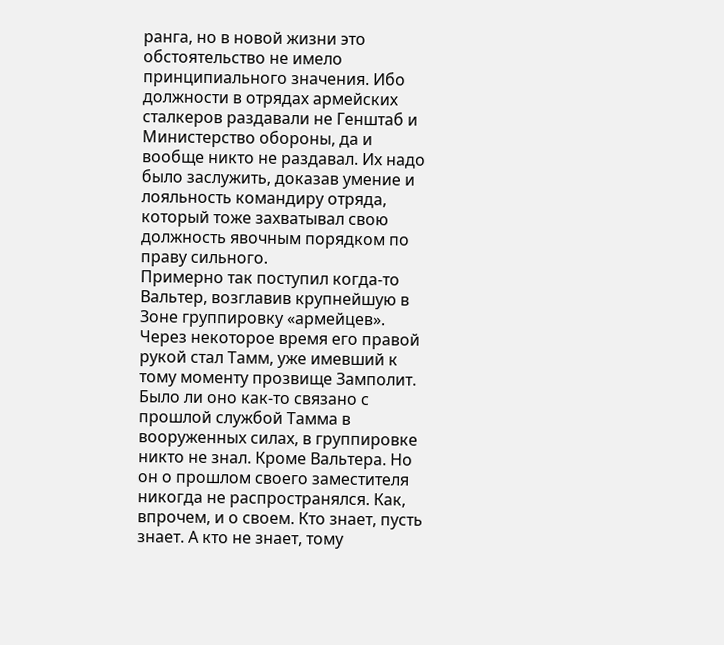ранга, но в новой жизни это обстоятельство не имело принципиального значения. Ибо должности в отрядах армейских сталкеров раздавали не Генштаб и Министерство обороны, да и вообще никто не раздавал. Их надо было заслужить, доказав умение и лояльность командиру отряда, который тоже захватывал свою должность явочным порядком по праву сильного.
Примерно так поступил когда-то Вальтер, возглавив крупнейшую в Зоне группировку «армейцев». Через некоторое время его правой рукой стал Тамм, уже имевший к тому моменту прозвище Замполит. Было ли оно как-то связано с прошлой службой Тамма в вооруженных силах, в группировке никто не знал. Кроме Вальтера. Но он о прошлом своего заместителя никогда не распространялся. Как, впрочем, и о своем. Кто знает, пусть знает. А кто не знает, тому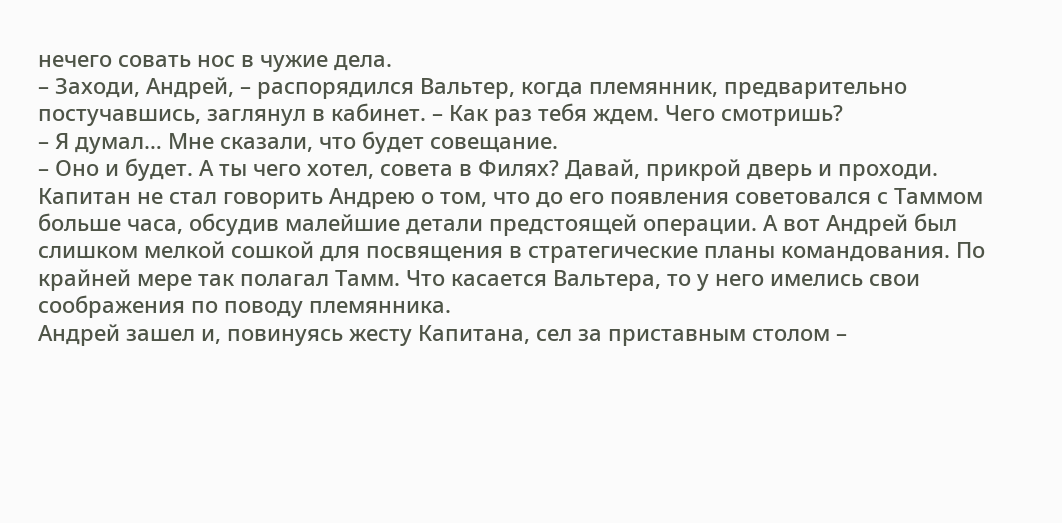нечего совать нос в чужие дела.
– Заходи, Андрей, – распорядился Вальтер, когда племянник, предварительно постучавшись, заглянул в кабинет. – Как раз тебя ждем. Чего смотришь?
– Я думал… Мне сказали, что будет совещание.
– Оно и будет. А ты чего хотел, совета в Филях? Давай, прикрой дверь и проходи.
Капитан не стал говорить Андрею о том, что до его появления советовался с Таммом больше часа, обсудив малейшие детали предстоящей операции. А вот Андрей был слишком мелкой сошкой для посвящения в стратегические планы командования. По крайней мере так полагал Тамм. Что касается Вальтера, то у него имелись свои соображения по поводу племянника.
Андрей зашел и, повинуясь жесту Капитана, сел за приставным столом –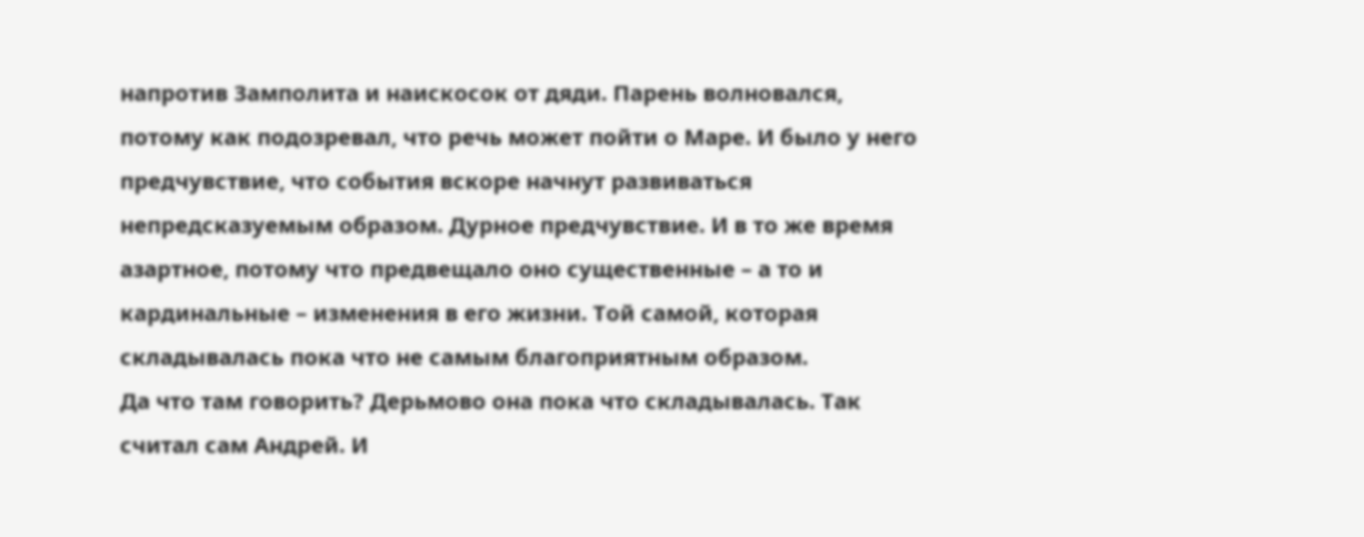напротив Замполита и наискосок от дяди. Парень волновался, потому как подозревал, что речь может пойти о Маре. И было у него предчувствие, что события вскоре начнут развиваться непредсказуемым образом. Дурное предчувствие. И в то же время азартное, потому что предвещало оно существенные – а то и кардинальные – изменения в его жизни. Той самой, которая складывалась пока что не самым благоприятным образом.
Да что там говорить? Дерьмово она пока что складывалась. Так считал сам Андрей. И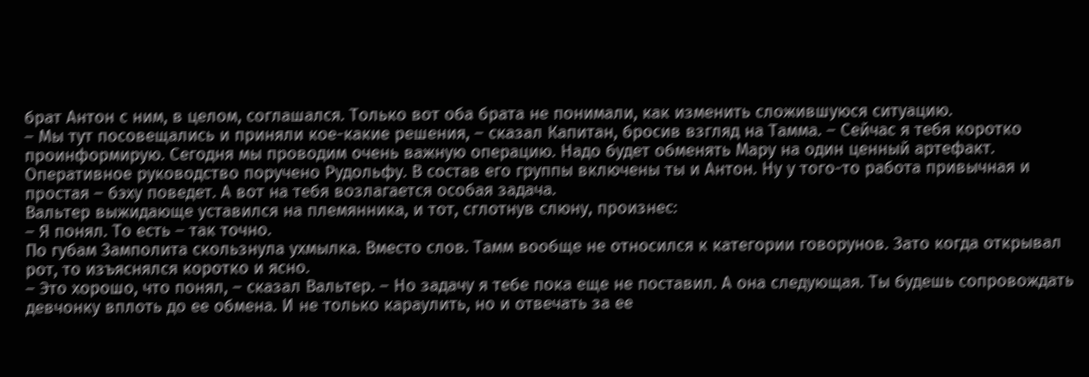брат Антон с ним, в целом, соглашался. Только вот оба брата не понимали, как изменить сложившуюся ситуацию.
– Мы тут посовещались и приняли кое-какие решения, – сказал Капитан, бросив взгляд на Тамма. – Сейчас я тебя коротко проинформирую. Сегодня мы проводим очень важную операцию. Надо будет обменять Мару на один ценный артефакт. Оперативное руководство поручено Рудольфу. В состав его группы включены ты и Антон. Ну у того-то работа привычная и простая – бэху поведет. А вот на тебя возлагается особая задача.
Вальтер выжидающе уставился на племянника, и тот, сглотнув слюну, произнес:
– Я понял. То есть – так точно.
По губам Замполита скользнула ухмылка. Вместо слов. Тамм вообще не относился к категории говорунов. Зато когда открывал рот, то изъяснялся коротко и ясно.
– Это хорошо, что понял, – сказал Вальтер. – Но задачу я тебе пока еще не поставил. А она следующая. Ты будешь сопровождать девчонку вплоть до ее обмена. И не только караулить, но и отвечать за ее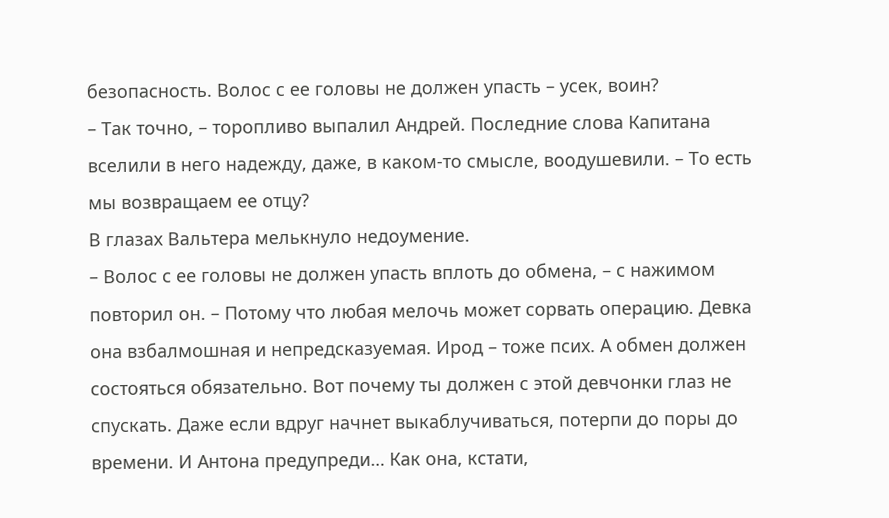безопасность. Волос с ее головы не должен упасть – усек, воин?
– Так точно, – торопливо выпалил Андрей. Последние слова Капитана вселили в него надежду, даже, в каком-то смысле, воодушевили. – То есть мы возвращаем ее отцу?
В глазах Вальтера мелькнуло недоумение.
– Волос с ее головы не должен упасть вплоть до обмена, – с нажимом повторил он. – Потому что любая мелочь может сорвать операцию. Девка она взбалмошная и непредсказуемая. Ирод – тоже псих. А обмен должен состояться обязательно. Вот почему ты должен с этой девчонки глаз не спускать. Даже если вдруг начнет выкаблучиваться, потерпи до поры до времени. И Антона предупреди… Как она, кстати,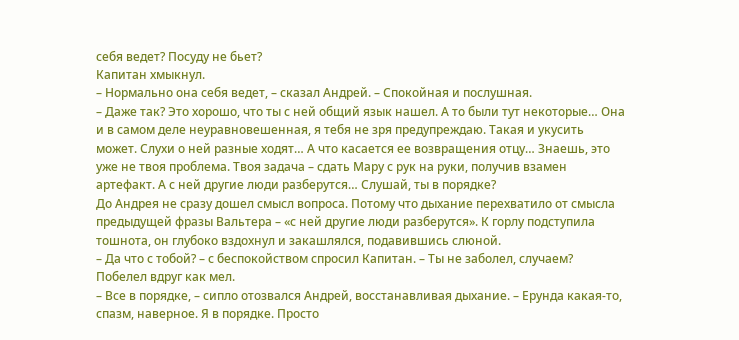себя ведет? Посуду не бьет?
Капитан хмыкнул.
– Нормально она себя ведет, – сказал Андрей. – Спокойная и послушная.
– Даже так? Это хорошо, что ты с ней общий язык нашел. А то были тут некоторые… Она и в самом деле неуравновешенная, я тебя не зря предупреждаю. Такая и укусить может. Слухи о ней разные ходят… А что касается ее возвращения отцу… Знаешь, это уже не твоя проблема. Твоя задача – сдать Мару с рук на руки, получив взамен артефакт. А с ней другие люди разберутся… Слушай, ты в порядке?
До Андрея не сразу дошел смысл вопроса. Потому что дыхание перехватило от смысла предыдущей фразы Вальтера – «с ней другие люди разберутся». К горлу подступила тошнота, он глубоко вздохнул и закашлялся, подавившись слюной.
– Да что с тобой? – с беспокойством спросил Капитан. – Ты не заболел, случаем? Побелел вдруг как мел.
– Все в порядке, – сипло отозвался Андрей, восстанавливая дыхание. – Ерунда какая-то, спазм, наверное. Я в порядке. Просто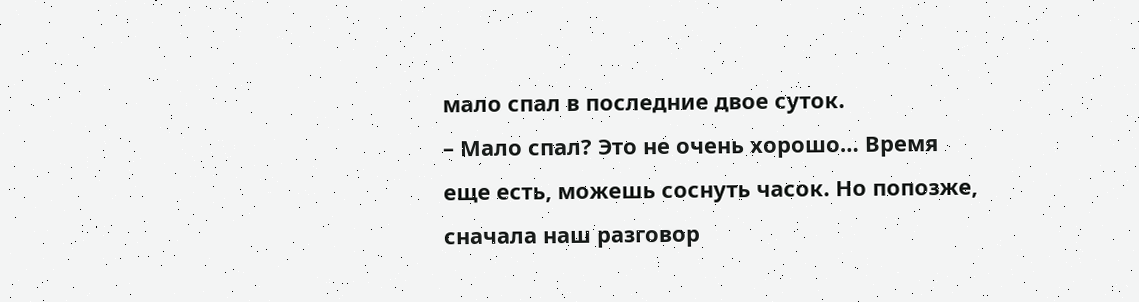мало спал в последние двое суток.
– Мало спал? Это не очень хорошо… Время еще есть, можешь соснуть часок. Но попозже, сначала наш разговор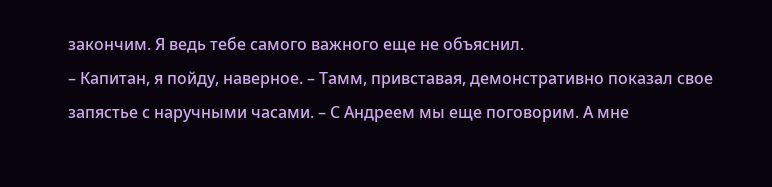закончим. Я ведь тебе самого важного еще не объяснил.
– Капитан, я пойду, наверное. – Тамм, привставая, демонстративно показал свое запястье с наручными часами. – С Андреем мы еще поговорим. А мне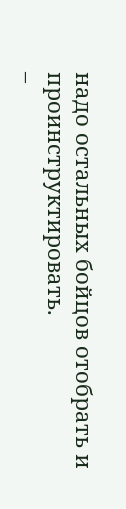надо остальных бойцов отобрать и проинструктировать.
–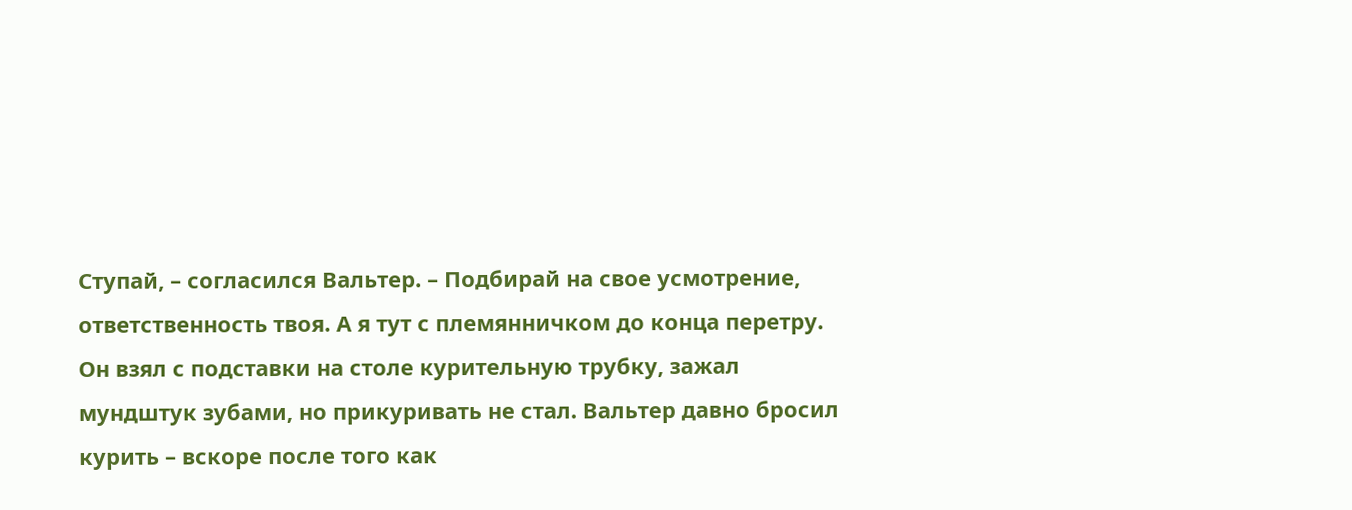Ступай, – согласился Вальтер. – Подбирай на свое усмотрение, ответственность твоя. А я тут с племянничком до конца перетру.
Он взял с подставки на столе курительную трубку, зажал мундштук зубами, но прикуривать не стал. Вальтер давно бросил курить – вскоре после того как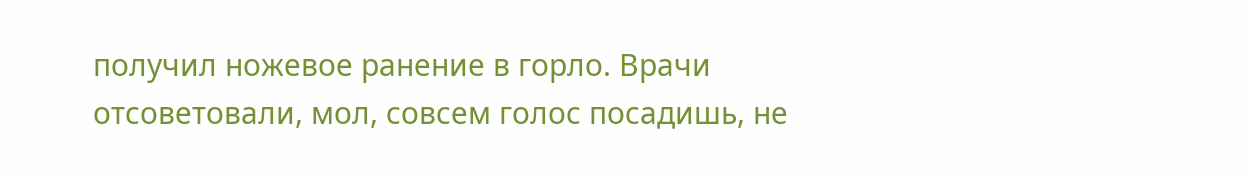получил ножевое ранение в горло. Врачи отсоветовали, мол, совсем голос посадишь, не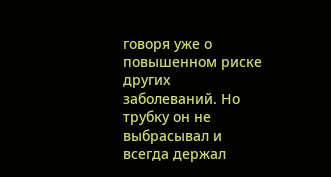говоря уже о повышенном риске других заболеваний. Но трубку он не выбрасывал и всегда держал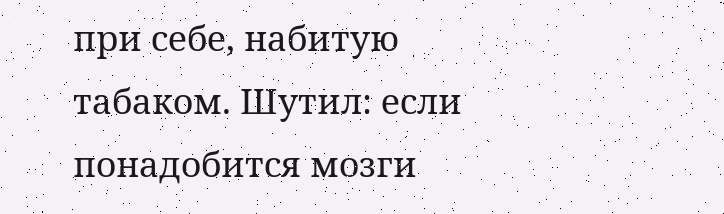при себе, набитую табаком. Шутил: если понадобится мозги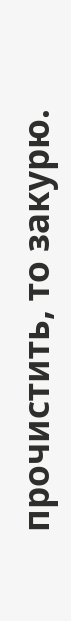прочистить, то закурю.